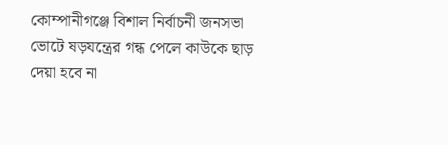কোম্পানীগঞ্জে বিশাল নির্বাচনী জনসভা
ভোটে ষড়যন্ত্রের গন্ধ পেলে কাউকে ছাড় দেয়া হবে না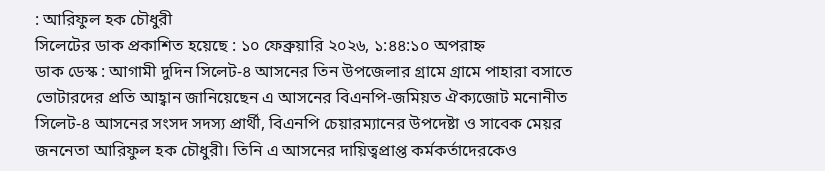: আরিফুল হক চৌধুরী
সিলেটের ডাক প্রকাশিত হয়েছে : ১০ ফেব্রুয়ারি ২০২৬, ১:৪৪:১০ অপরাহ্ন
ডাক ডেস্ক : আগামী দুদিন সিলেট-৪ আসনের তিন উপজেলার গ্রামে গ্রামে পাহারা বসাতে ভোটারদের প্রতি আহ্বান জানিয়েছেন এ আসনের বিএনপি-জমিয়ত ঐক্যজোট মনোনীত সিলেট-৪ আসনের সংসদ সদস্য প্রার্থী, বিএনপি চেয়ারম্যানের উপদেষ্টা ও সাবেক মেয়র জননেতা আরিফুল হক চৌধুরী। তিনি এ আসনের দায়িত্বপ্রাপ্ত কর্মকর্তাদেরকেও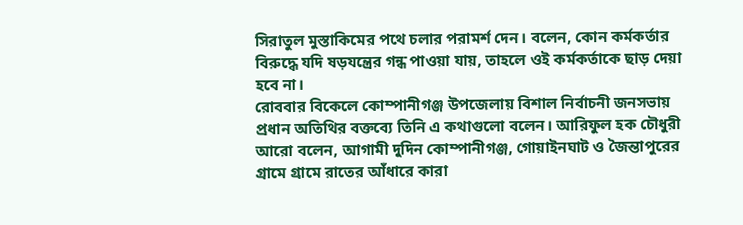সিরাতুল মুস্তাকিমের পথে চলার পরামর্শ দেন। বলেন, কোন কর্মকর্তার বিরুদ্ধে যদি ষড়যন্ত্রের গন্ধ পাওয়া যায়, তাহলে ওই কর্মকর্তাকে ছাড় দেয়া হবে না।
রোববার বিকেলে কোম্পানীগঞ্জ উপজেলায় বিশাল নির্বাচনী জনসভায় প্রধান অতিথির বক্তব্যে তিনি এ কথাগুলো বলেন। আরিফুল হক চৌধুরী আরো বলেন, আগামী দুদিন কোম্পানীগঞ্জ, গোয়াইনঘাট ও জৈন্তাপুরের গ্রামে গ্রামে রাতের আঁধারে কারা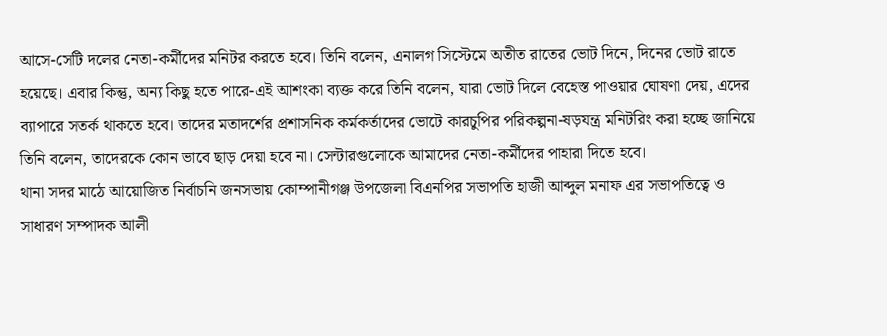আসে-সেটি দলের নেতা-কর্মীদের মনিটর করতে হবে। তিনি বলেন, এনালগ সিস্টেমে অতীত রাতের ভোট দিনে, দিনের ভোট রাতে হয়েছে। এবার কিন্তু, অন্য কিছু হতে পারে-এই আশংকা ব্যক্ত করে তিনি বলেন, যারা ভোট দিলে বেহেস্ত পাওয়ার ঘোষণা দেয়, এদের ব্যাপারে সতর্ক থাকতে হবে। তাদের মতাদর্শের প্রশাসনিক কর্মকর্তাদের ভোটে কারচুপির পরিকল্পনা-ষড়যন্ত্র মনিটরিং করা হচ্ছে জানিয়ে তিনি বলেন, তাদেরকে কোন ভাবে ছাড় দেয়া হবে না। সেন্টারগুলোকে আমাদের নেতা-কর্মীদের পাহারা দিতে হবে।
থানা সদর মাঠে আয়োজিত নির্বাচনি জনসভায় কোম্পানীগঞ্জ উপজেলা বিএনপির সভাপতি হাজী আব্দুল মনাফ এর সভাপতিত্বে ও সাধারণ সম্পাদক আলী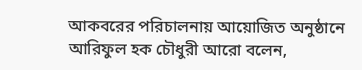আকবরের পরিচালনায় আয়োজিত অনুষ্ঠানে আরিফুল হক চৌধুরী আরো বলেন,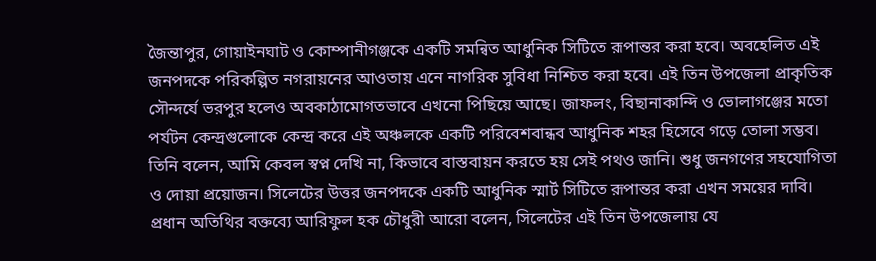জৈন্তাপুর, গোয়াইনঘাট ও কোম্পানীগঞ্জকে একটি সমন্বিত আধুনিক সিটিতে রূপান্তর করা হবে। অবহেলিত এই জনপদকে পরিকল্পিত নগরায়নের আওতায় এনে নাগরিক সুবিধা নিশ্চিত করা হবে। এই তিন উপজেলা প্রাকৃতিক সৌন্দর্যে ভরপুর হলেও অবকাঠামোগতভাবে এখনো পিছিয়ে আছে। জাফলং, বিছানাকান্দি ও ভোলাগঞ্জের মতো পর্যটন কেন্দ্রগুলোকে কেন্দ্র করে এই অঞ্চলকে একটি পরিবেশবান্ধব আধুনিক শহর হিসেবে গড়ে তোলা সম্ভব। তিনি বলেন, আমি কেবল স্বপ্ন দেখি না, কিভাবে বাস্তবায়ন করতে হয় সেই পথও জানি। শুধু জনগণের সহযোগিতা ও দোয়া প্রয়োজন। সিলেটের উত্তর জনপদকে একটি আধুনিক স্মার্ট সিটিতে রূপান্তর করা এখন সময়ের দাবি।
প্রধান অতিথির বক্তব্যে আরিফুল হক চৌধুরী আরো বলেন, সিলেটের এই তিন উপজেলায় যে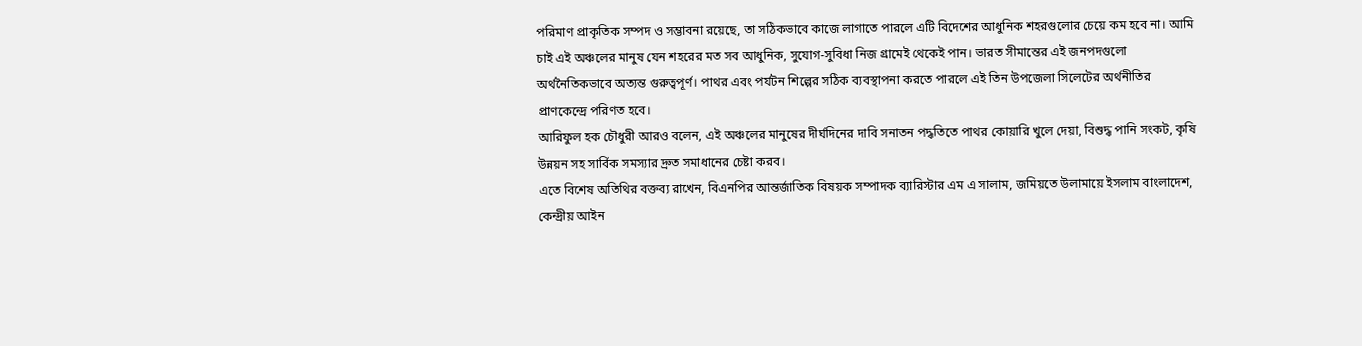পরিমাণ প্রাকৃতিক সম্পদ ও সম্ভাবনা রয়েছে, তা সঠিকভাবে কাজে লাগাতে পারলে এটি বিদেশের আধুনিক শহরগুলোর চেয়ে কম হবে না। আমি চাই এই অঞ্চলের মানুষ যেন শহরের মত সব আধুনিক, সুযোগ-সুবিধা নিজ গ্রামেই থেকেই পান। ভারত সীমান্তের এই জনপদগুলো অর্থনৈতিকভাবে অত্যন্ত গুরুত্বপূর্ণ। পাথর এবং পর্যটন শিল্পের সঠিক ব্যবস্থাপনা করতে পারলে এই তিন উপজেলা সিলেটের অর্থনীতির প্রাণকেন্দ্রে পরিণত হবে।
আরিফুল হক চৌধুরী আরও বলেন, এই অঞ্চলের মানুষের দীর্ঘদিনের দাবি সনাতন পদ্ধতিতে পাথর কোয়ারি খুলে দেয়া, বিশুদ্ধ পানি সংকট, কৃষি উন্নয়ন সহ সার্বিক সমস্যার দ্রুত সমাধানের চেষ্টা করব।
এতে বিশেষ অতিথির বক্তব্য রাখেন, বিএনপির আন্তর্জাতিক বিষয়ক সম্পাদক ব্যারিস্টার এম এ সালাম, জমিয়তে উলামায়ে ইসলাম বাংলাদেশ, কেন্দ্রীয় আইন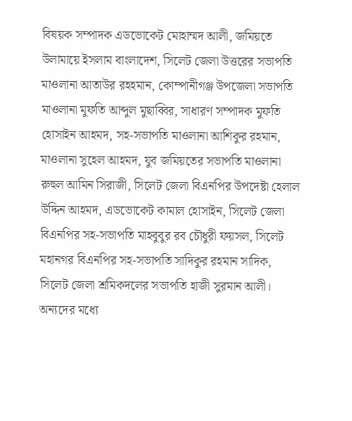বিষয়ক সম্পাদক এডভোকেট মোহাম্মদ আলী, জমিয়তে উলামায়ে ইসলাম বাংলাদেশ, সিলেট জেলা উত্তরের সভাপতি মাওলানা আতাউর রহহমান, কোম্পানীগঞ্জ উপজেলা সভাপতি মাওলানা মুফতি আব্দুল মুছাব্বির, সাধারণ সম্পাদক মুফতি হোসাইন আহমদ, সহ-সভাপতি মাওলানা আশিকুর রহমান, মাওলানা সুহেল আহমদ, যুব জমিয়তের সভাপতি মাওলানা রুহুল আমিন সিরাজী, সিলেট জেলা বিএনপির উপদেষ্টা হেলাল উদ্দিন আহমদ, এডভোকেট কামাল হোসাইন, সিলেট জেলা বিএনপির সহ-সভাপতি মাহবুবুর রব চৌধুরী ফয়সল, সিলেট মহানগর বিএনপির সহ-সভাপতি সাদিকুর রহমান সাদিক, সিলেট জেলা শ্রমিকদলের সভাপতি হাজী সুরমান আলী। অন্যদের মধ্যে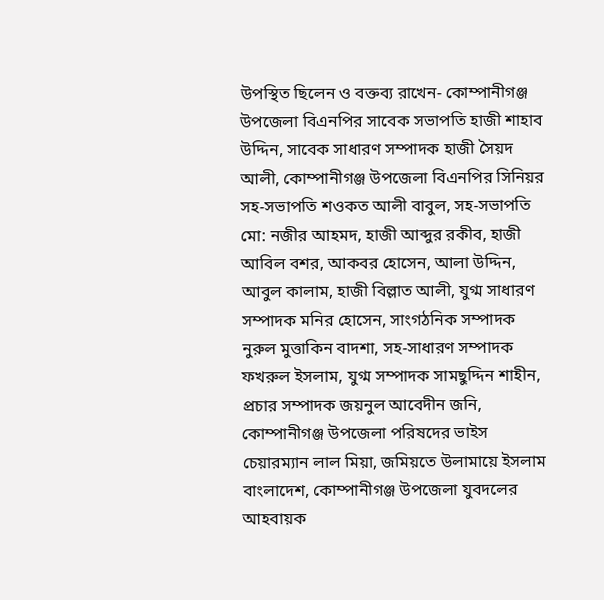উপস্থিত ছিলেন ও বক্তব্য রাখেন- কোম্পানীগঞ্জ উপজেলা বিএনপির সাবেক সভাপতি হাজী শাহাব উদ্দিন, সাবেক সাধারণ সম্পাদক হাজী সৈয়দ আলী, কোম্পানীগঞ্জ উপজেলা বিএনপির সিনিয়র সহ-সভাপতি শওকত আলী বাবুল, সহ-সভাপতি মো: নজীর আহমদ, হাজী আব্দুর রকীব, হাজী আবিল বশর, আকবর হোসেন, আলা উদ্দিন, আবুল কালাম, হাজী বিল্লাত আলী, যুগ্ম সাধারণ সম্পাদক মনির হোসেন, সাংগঠনিক সম্পাদক নুরুল মুত্তাকিন বাদশা, সহ-সাধারণ সম্পাদক ফখরুল ইসলাম, যুগ্ম সম্পাদক সামছুদ্দিন শাহীন, প্রচার সম্পাদক জয়নুল আবেদীন জনি, কোম্পানীগঞ্জ উপজেলা পরিষদের ভাইস চেয়ারম্যান লাল মিয়া, জমিয়তে উলামায়ে ইসলাম বাংলাদেশ, কোম্পানীগঞ্জ উপজেলা যুবদলের আহবায়ক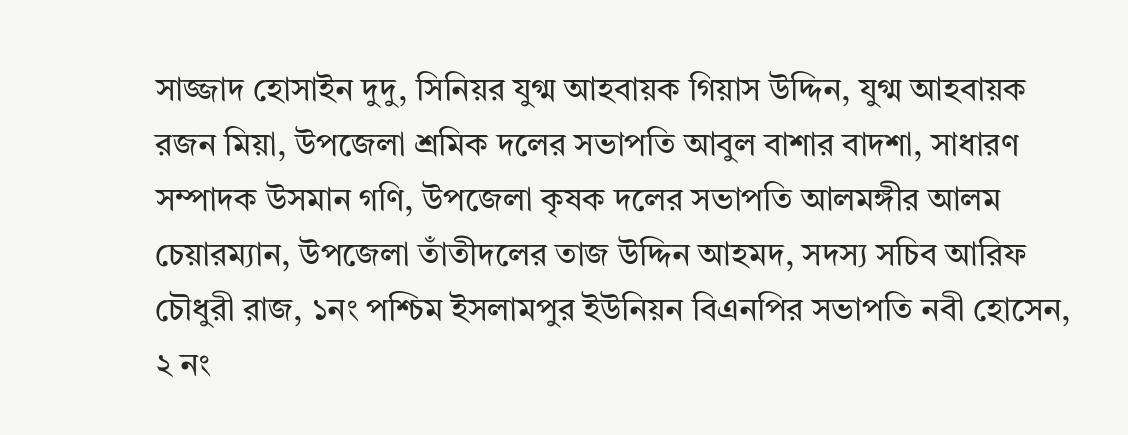সাজ্জাদ হোসাইন দুদু, সিনিয়র যুগ্ম আহবায়ক গিয়াস উদ্দিন, যুগ্ম আহবায়ক রজন মিয়া, উপজেলা শ্রমিক দলের সভাপতি আবুল বাশার বাদশা, সাধারণ সম্পাদক উসমান গণি, উপজেলা কৃষক দলের সভাপতি আলমঙ্গীর আলম চেয়ারম্যান, উপজেলা তাঁতীদলের তাজ উদ্দিন আহমদ, সদস্য সচিব আরিফ চৌধুরী রাজ, ১নং পশ্চিম ইসলামপুর ইউনিয়ন বিএনপির সভাপতি নবী হোসেন, ২ নং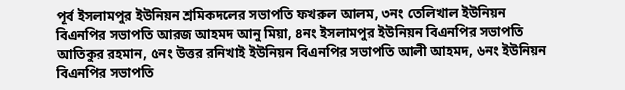পূর্ব ইসলামপুর ইউনিয়ন শ্রমিকদলের সভাপতি ফখরুল আলম, ৩নং তেলিখাল ইউনিয়ন বিএনপির সভাপতি আরজ আহমদ আনু মিয়া, ৪নং ইসলামপুর ইউনিয়ন বিএনপির সভাপতি আতিকুর রহমান, ৫নং উত্তর রনিখাই ইউনিয়ন বিএনপির সভাপতি আলী আহমদ, ৬নং ইউনিয়ন বিএনপির সভাপতি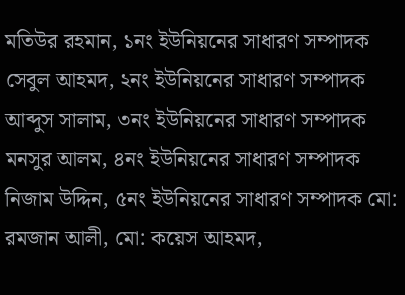মতিউর রহমান, ১নং ইউনিয়নের সাধারণ সম্পাদক সেবুল আহমদ, ২নং ইউনিয়নের সাধারণ সম্পাদক আব্দুস সালাম, ৩নং ইউনিয়নের সাধারণ সম্পাদক মনসুর আলম, ৪নং ইউনিয়নের সাধারণ সম্পাদক নিজাম উদ্দিন, ৫নং ইউনিয়নের সাধারণ সম্পাদক মো: রমজান আলী, মো: কয়েস আহমদ,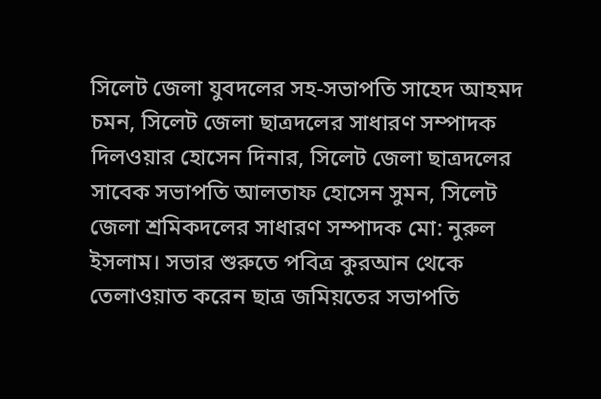সিলেট জেলা যুবদলের সহ-সভাপতি সাহেদ আহমদ চমন, সিলেট জেলা ছাত্রদলের সাধারণ সম্পাদক দিলওয়ার হোসেন দিনার, সিলেট জেলা ছাত্রদলের সাবেক সভাপতি আলতাফ হোসেন সুমন, সিলেট জেলা শ্রমিকদলের সাধারণ সম্পাদক মো: নুরুল ইসলাম। সভার শুরুতে পবিত্র কুরআন থেকে তেলাওয়াত করেন ছাত্র জমিয়তের সভাপতি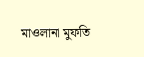মাওলানা মুফতি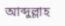আব্দুল্লাহ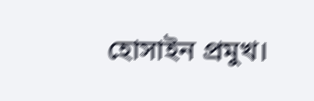হোসাইন প্রমুখ।